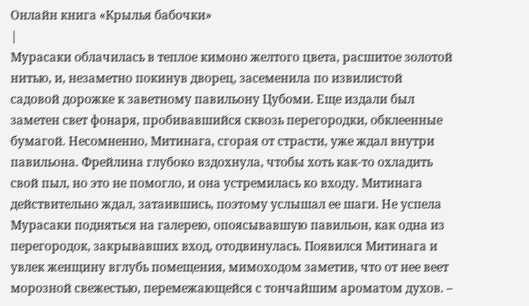Онлайн книга «Крылья бабочки»
|
Мурасаки облачилась в теплое кимоно желтого цвета, расшитое золотой нитью, и, незаметно покинув дворец, засеменила по извилистой садовой дорожке к заветному павильону Цубоми. Еще издали был заметен свет фонаря, пробивавшийся сквозь перегородки, обклеенные бумагой. Несомненно, Митинага, сгорая от страсти, уже ждал внутри павильона. Фрейлина глубоко вздохнула, чтобы хоть как-то охладить свой пыл, но это не помогло, и она устремилась ко входу. Митинага действительно ждал, затаившись, поэтому услышал ее шаги. Не успела Мурасаки подняться на галерею, опоясывавшую павильон, как одна из перегородок, закрывавших вход, отодвинулась. Появился Митинага и увлек женщину вглубь помещения, мимоходом заметив, что от нее веет морозной свежестью, перемежающейся с тончайшим ароматом духов. –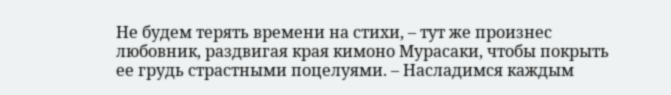Не будем терять времени на стихи, – тут же произнес любовник, раздвигая края кимоно Мурасаки, чтобы покрыть ее грудь страстными поцелуями. – Насладимся каждым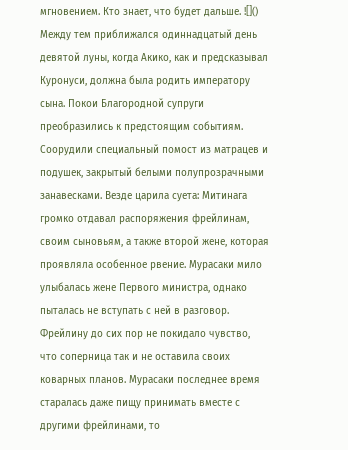мгновением. Кто знает, что будет дальше. ![]() Между тем приближался одиннадцатый день девятой луны, когда Акико, как и предсказывал Куронуси, должна была родить императору сына. Покои Благородной супруги преобразились к предстоящим событиям. Соорудили специальный помост из матрацев и подушек, закрытый белыми полупрозрачными занавесками. Везде царила суета: Митинага громко отдавал распоряжения фрейлинам, своим сыновьям, а также второй жене, которая проявляла особенное рвение. Мурасаки мило улыбалась жене Первого министра, однако пыталась не вступать с ней в разговор. Фрейлину до сих пор не покидало чувство, что соперница так и не оставила своих коварных планов. Мурасаки последнее время старалась даже пищу принимать вместе с другими фрейлинами, то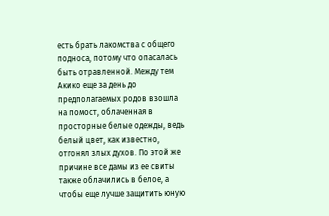есть брать лакомства с общего подноса, потому что опасалась быть отравленной. Между тем Акико еще за день до предполагаемых родов взошла на помост, облаченная в просторные белые одежды, ведь белый цвет, как известно, отгонял злых духов. По этой же причине все дамы из ее свиты также облачились в белое, а чтобы еще лучше защитить юную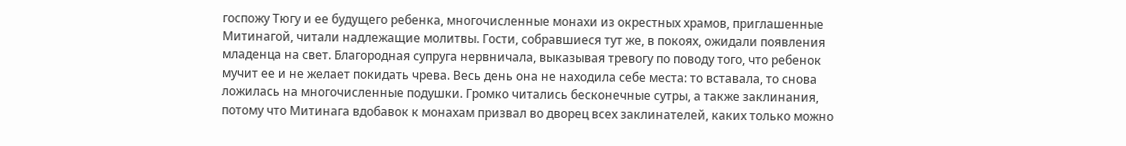госпожу Тюгу и ее будущего ребенка, многочисленные монахи из окрестных храмов, приглашенные Митинагой, читали надлежащие молитвы. Гости, собравшиеся тут же, в покоях, ожидали появления младенца на свет. Благородная супруга нервничала, выказывая тревогу по поводу того, что ребенок мучит ее и не желает покидать чрева. Весь день она не находила себе места: то вставала, то снова ложилась на многочисленные подушки. Громко читались бесконечные сутры, а также заклинания, потому что Митинага вдобавок к монахам призвал во дворец всех заклинателей, каких только можно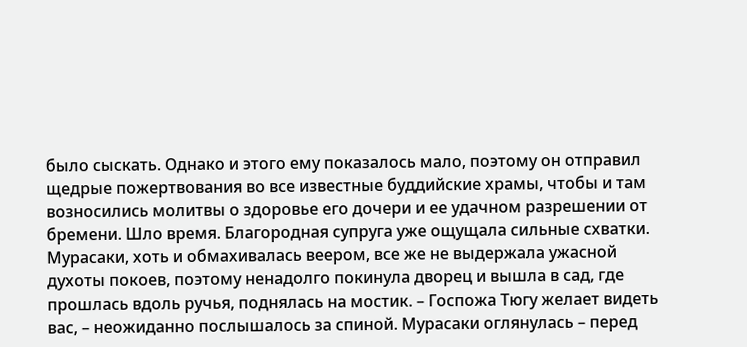было сыскать. Однако и этого ему показалось мало, поэтому он отправил щедрые пожертвования во все известные буддийские храмы, чтобы и там возносились молитвы о здоровье его дочери и ее удачном разрешении от бремени. Шло время. Благородная супруга уже ощущала сильные схватки. Мурасаки, хоть и обмахивалась веером, все же не выдержала ужасной духоты покоев, поэтому ненадолго покинула дворец и вышла в сад, где прошлась вдоль ручья, поднялась на мостик. – Госпожа Тюгу желает видеть вас, – неожиданно послышалось за спиной. Мурасаки оглянулась – перед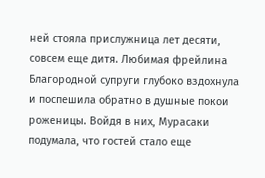ней стояла прислужница лет десяти, совсем еще дитя. Любимая фрейлина Благородной супруги глубоко вздохнула и поспешила обратно в душные покои роженицы. Войдя в них, Мурасаки подумала, что гостей стало еще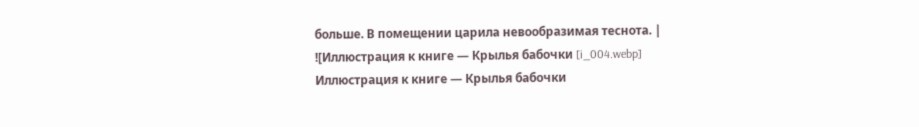больше. В помещении царила невообразимая теснота. |
![Иллюстрация к книге — Крылья бабочки [i_004.webp] Иллюстрация к книге — Крылья бабочки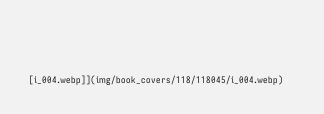[i_004.webp]](img/book_covers/118/118045/i_004.webp)